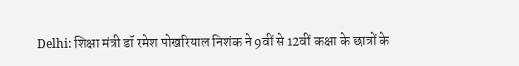Delhi: शिक्षा मंत्री डॉ रमेश पोखरियाल निशंक ने 9वीं से 12वीं कक्षा के छात्रों के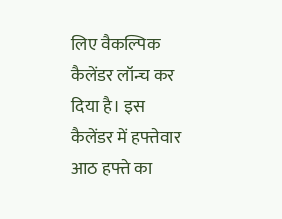लिए वैकल्पिक कैलेंडर लॉन्च कर दिया है। इस कैलेंडर में हफ्तेवार आठ हफ्ते का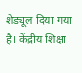शेड्यूल दिया गया है। केंद्रीय शिक्षा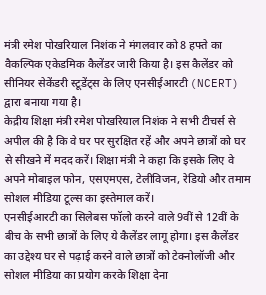मंत्री रमेश पोखरियाल निशंक ने मंगलवार को 8 हफ्ते का वैकल्पिक एकेडमिक कैलेंडर जारी किया है। इस कैलेंडर को सीनियर सेकेंडरी स्टूडेंट्स के लिए एनसीईआरटी (NCERT) द्वारा बनाया गया है।
केद्रीय शिक्षा मंत्री रमेश पोखरियाल निशंक ने सभी टीचर्स से अपील की है कि वे घर पर सुरक्षित रहें और अपने छात्रों को घर से सीखने में मदद करें। शिक्षा मंत्री ने कहा कि इसके लिए वे अपने मोबाइल फोन, एसएमएस, टेलीविजन, रेडियो और तमाम सोशल मीडिया टूल्स का इस्तेमाल करें।
एनसीईआरटी का सिलेबस फॉलो करने वाले 9वीं से 12वीं के बीच के सभी छात्रों के लिए ये कैलेंडर लागू होगा। इस कैलेंडर का उद्देश्य घर से पढ़ाई करने वाले छात्रों को टेक्नोलॉजी और सोशल मीडिया का प्रयोग करके शिक्षा देना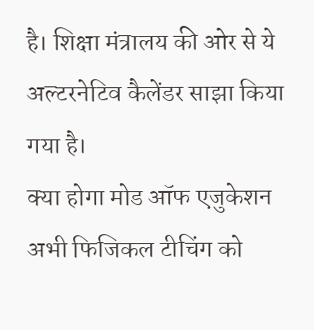है। शिक्षा मंत्रालय की ओर से ये अल्टरनेटिव कैलेंडर साझा किया गया है।
क्या होगा मोड ऑफ एजुकेशन
अभी फिजिकल टीचिंग को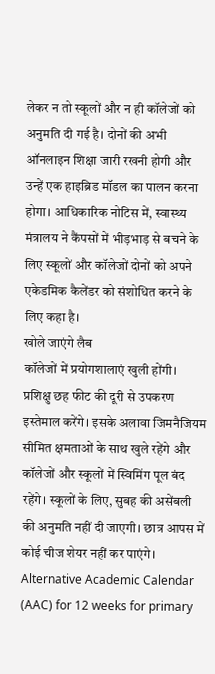लेकर न तो स्कूलों और न ही कॉलेजों को अनुमति दी गई है। दोनों की अभी ऑनलाइन शिक्षा जारी रखनी होगी और उन्हें एक हाइब्रिड मॉडल का पालन करना होगा। आधिकारिक नोटिस में, स्वास्थ्य मंत्रालय ने कैंपसों में भीड़भाड़ से बचने के लिए स्कूलों और कॉलेजों दोनों को अपने एकेडमिक कैलेंडर को संशोधित करने के लिए कहा है।
खोले जाएंगे लैब
कॉलेजों में प्रयोगशालाएं खुली होंगी। प्रशिक्षु छह फीट की दूरी से उपकरण इस्तेमाल करेंगे। इसके अलावा जिमनैजियम सीमित क्षमताओं के साथ खुले रहेंगे और कॉलेजों और स्कूलों में स्विमिंग पूल बंद रहेंगे। स्कूलों के लिए, सुबह की असेंबली की अनुमति नहीं दी जाएगी। छात्र आपस में कोई चीज शेयर नहीं कर पाएंगे।
Alternative Academic Calendar (AAC) for 12 weeks for primary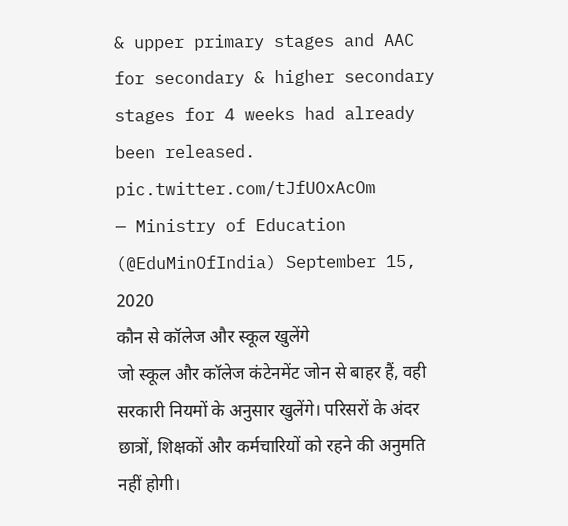& upper primary stages and AAC for secondary & higher secondary stages for 4 weeks had already been released. pic.twitter.com/tJfUOxAcOm
— Ministry of Education (@EduMinOfIndia) September 15, 2020
कौन से कॉलेज और स्कूल खुलेंगे
जो स्कूल और कॉलेज कंटेनमेंट जोन से बाहर हैं, वही सरकारी नियमों के अनुसार खुलेंगे। परिसरों के अंदर छात्रों, शिक्षकों और कर्मचारियों को रहने की अनुमति नहीं होगी।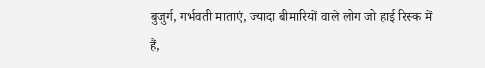बुजुर्ग, गर्भवती माताएं, ज्यादा बीमारियों वाले लोग जो हाई रिस्क में हैं,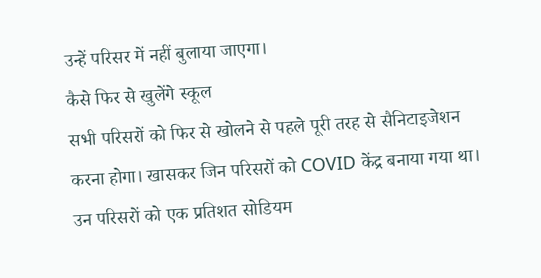उन्हें परिसर में नहीं बुलाया जाएगा।
कैसे फिर से खुलेंगे स्कूल
सभी परिसरों को फिर से खोलने से पहले पूरी तरह से सैनिटाइजेशन करना होगा। खासकर जिन परिसरों को COVID केंद्र बनाया गया था। उन परिसरों को एक प्रतिशत सोडियम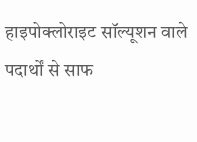हाइपोक्लोराइट सॉल्यूशन वाले पदार्थों से साफ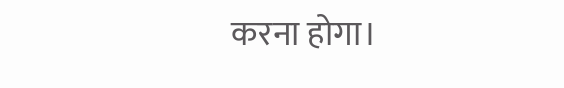करना होगा।